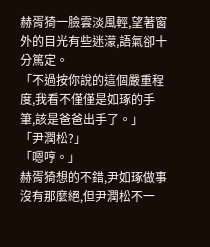赫胥猗一臉雲淡風輕,望著窗外的目光有些迷濛,語氣卻十分篤定。
「不過按你說的這個嚴重程度,我看不僅僅是如琢的手筆,該是爸爸出手了。」
「尹潤松?」
「嗯哼。」
赫胥猗想的不錯,尹如琢做事沒有那麼絕,但尹潤松不一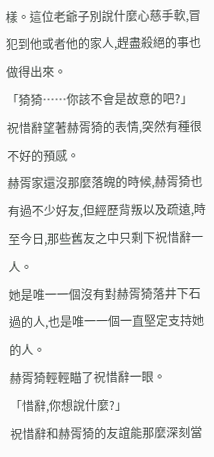樣。這位老爺子別說什麼心慈手軟,冒犯到他或者他的家人,趕盡殺絕的事也做得出來。
「猗猗……你該不會是故意的吧?」
祝惜辭望著赫胥猗的表情,突然有種很不好的預感。
赫胥家還沒那麼落魄的時候,赫胥猗也有過不少好友,但經歷背叛以及疏遠,時至今日,那些舊友之中只剩下祝惜辭一人。
她是唯一一個沒有對赫胥猗落井下石過的人,也是唯一一個一直堅定支持她的人。
赫胥猗輕輕瞄了祝惜辭一眼。
「惜辭,你想說什麼?」
祝惜辭和赫胥猗的友誼能那麼深刻當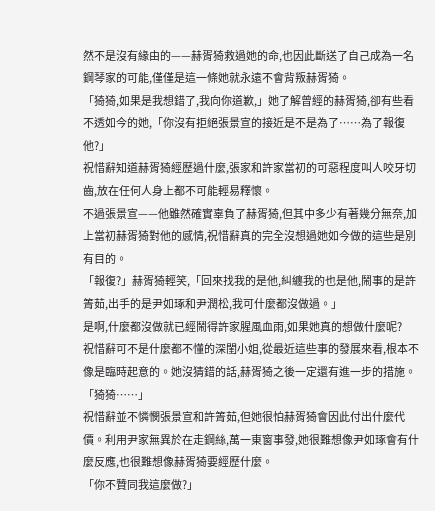然不是沒有緣由的——赫胥猗救過她的命,也因此斷送了自己成為一名鋼琴家的可能,僅僅是這一條她就永遠不會背叛赫胥猗。
「猗猗,如果是我想錯了,我向你道歉,」她了解曾經的赫胥猗,卻有些看不透如今的她,「你沒有拒絕張景宣的接近是不是為了……為了報復他?」
祝惜辭知道赫胥猗經歷過什麼,張家和許家當初的可惡程度叫人咬牙切齒,放在任何人身上都不可能輕易釋懷。
不過張景宣——他雖然確實辜負了赫胥猗,但其中多少有著幾分無奈,加上當初赫胥猗對他的感情,祝惜辭真的完全沒想過她如今做的這些是別有目的。
「報復?」赫胥猗輕笑,「回來找我的是他,糾纏我的也是他,鬧事的是許箐茹,出手的是尹如琢和尹潤松,我可什麼都沒做過。」
是啊,什麼都沒做就已經鬧得許家腥風血雨,如果她真的想做什麼呢?
祝惜辭可不是什麼都不懂的深閨小姐,從最近這些事的發展來看,根本不像是臨時起意的。她沒猜錯的話,赫胥猗之後一定還有進一步的措施。
「猗猗……」
祝惜辭並不憐憫張景宣和許箐茹,但她很怕赫胥猗會因此付出什麼代價。利用尹家無異於在走鋼絲,萬一東窗事發,她很難想像尹如琢會有什麼反應,也很難想像赫胥猗要經歷什麼。
「你不贊同我這麼做?」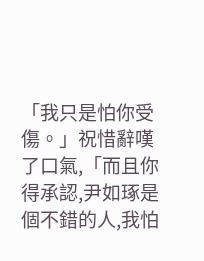「我只是怕你受傷。」祝惜辭嘆了口氣,「而且你得承認,尹如琢是個不錯的人,我怕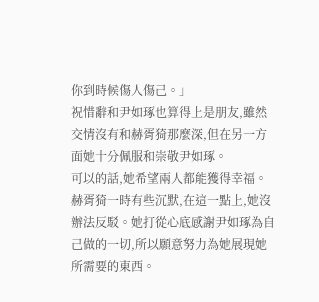你到時候傷人傷己。」
祝惜辭和尹如琢也算得上是朋友,雖然交情沒有和赫胥猗那麼深,但在另一方面她十分佩服和崇敬尹如琢。
可以的話,她希望兩人都能獲得幸福。
赫胥猗一時有些沉默,在這一點上,她沒辦法反駁。她打從心底感謝尹如琢為自己做的一切,所以願意努力為她展現她所需要的東西。